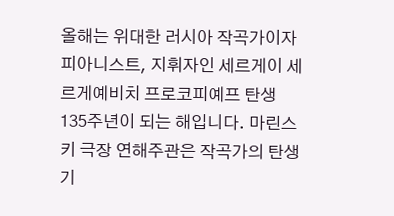올해는 위대한 러시아 작곡가이자 피아니스트, 지휘자인 세르게이 세르게예비치 프로코피예프 탄생 135주년이 되는 해입니다. 마린스키 극장 연해주관은 작곡가의 탄생 기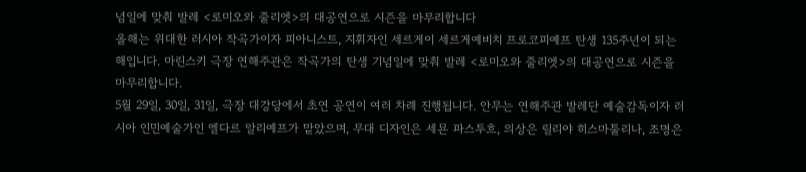념일에 맞춰 발레 <로미오와 줄리엣>의 대공연으로 시즌을 마무리합니다
올해는 위대한 러시아 작곡가이자 피아니스트, 지휘자인 세르게이 세르게예비치 프로코피예프 탄생 135주년이 되는 해입니다. 마린스키 극장 연해주관은 작곡가의 탄생 기념일에 맞춰 발레 <로미오와 줄리엣>의 대공연으로 시즌을 마무리합니다.
5월 29일, 30일, 31일, 극장 대강당에서 초연 공연이 여러 차례 진행됩니다. 안무는 연해주관 발레단 예술감독이자 러시아 인민예술가인 엘다르 알리예프가 맡았으며, 무대 디자인은 세묜 파스투흐, 의상은 릴리야 히스마툴리나, 조명은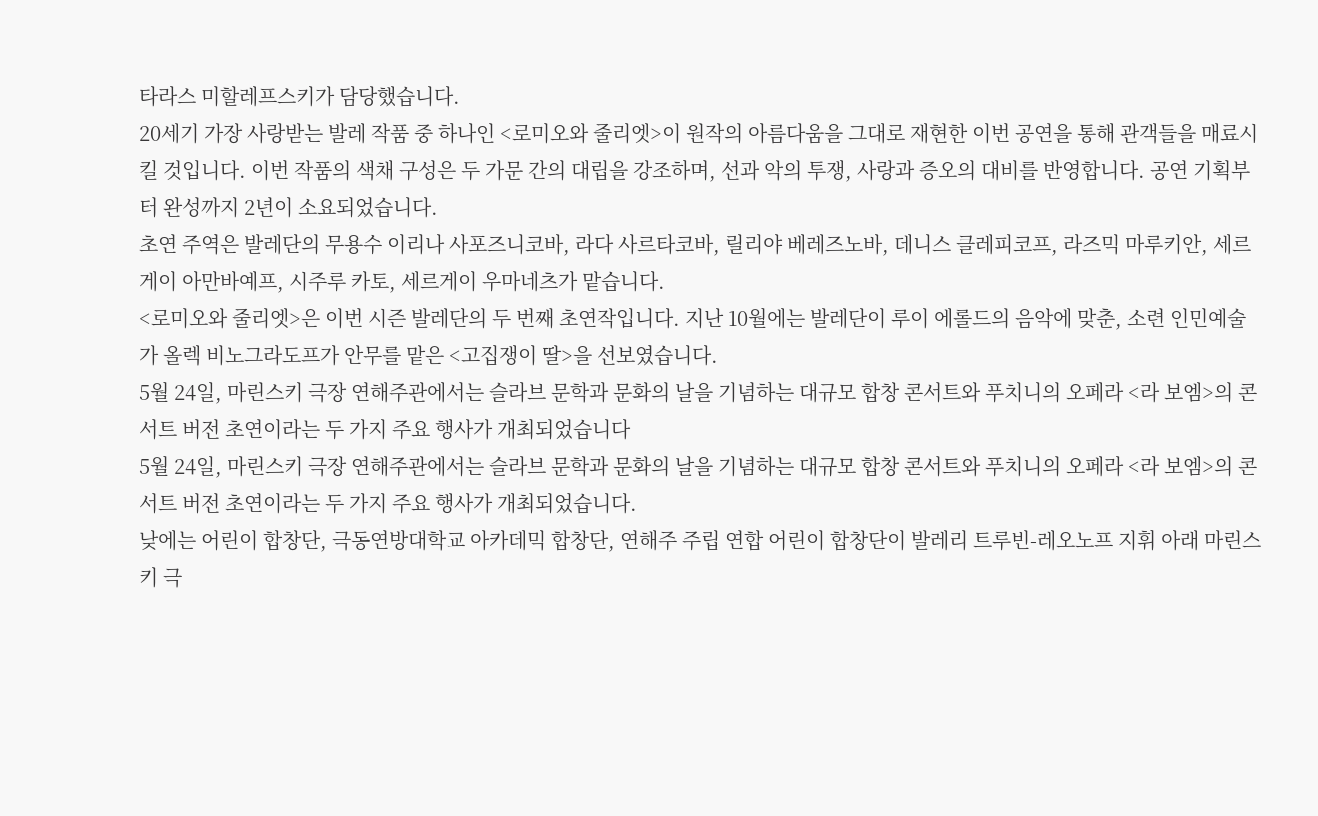타라스 미할레프스키가 담당했습니다.
20세기 가장 사랑받는 발레 작품 중 하나인 <로미오와 줄리엣>이 원작의 아름다움을 그대로 재현한 이번 공연을 통해 관객들을 매료시킬 것입니다. 이번 작품의 색채 구성은 두 가문 간의 대립을 강조하며, 선과 악의 투쟁, 사랑과 증오의 대비를 반영합니다. 공연 기획부터 완성까지 2년이 소요되었습니다.
초연 주역은 발레단의 무용수 이리나 사포즈니코바, 라다 사르타코바, 릴리야 베레즈노바, 데니스 클레피코프, 라즈믹 마루키안, 세르게이 아만바예프, 시주루 카토, 세르게이 우마네츠가 맡습니다.
<로미오와 줄리엣>은 이번 시즌 발레단의 두 번째 초연작입니다. 지난 10월에는 발레단이 루이 에롤드의 음악에 맞춘, 소련 인민예술가 올렉 비노그라도프가 안무를 맡은 <고집쟁이 딸>을 선보였습니다.
5월 24일, 마린스키 극장 연해주관에서는 슬라브 문학과 문화의 날을 기념하는 대규모 합창 콘서트와 푸치니의 오페라 <라 보엠>의 콘서트 버전 초연이라는 두 가지 주요 행사가 개최되었습니다
5월 24일, 마린스키 극장 연해주관에서는 슬라브 문학과 문화의 날을 기념하는 대규모 합창 콘서트와 푸치니의 오페라 <라 보엠>의 콘서트 버전 초연이라는 두 가지 주요 행사가 개최되었습니다.
낮에는 어린이 합창단, 극동연방대학교 아카데믹 합창단, 연해주 주립 연합 어린이 합창단이 발레리 트루빈-레오노프 지휘 아래 마린스키 극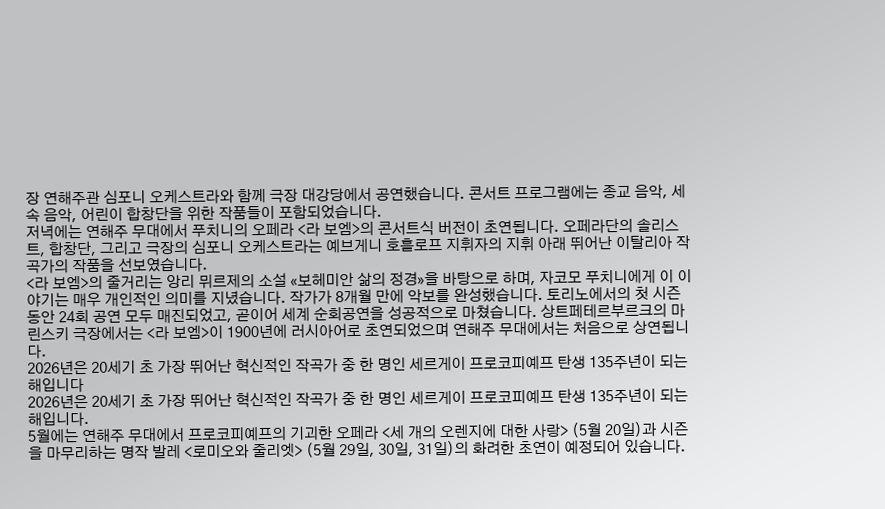장 연해주관 심포니 오케스트라와 함께 극장 대강당에서 공연했습니다. 콘서트 프로그램에는 종교 음악, 세속 음악, 어린이 합창단을 위한 작품들이 포함되었습니다.
저녁에는 연해주 무대에서 푸치니의 오페라 <라 보엠>의 콘서트식 버전이 초연됩니다. 오페라단의 솔리스트, 합창단, 그리고 극장의 심포니 오케스트라는 예브게니 호흘로프 지휘자의 지휘 아래 뛰어난 이탈리아 작곡가의 작품을 선보였습니다.
<라 보엠>의 줄거리는 앙리 뮈르제의 소설 «보헤미안 삶의 정경»을 바탕으로 하며, 자코모 푸치니에게 이 이야기는 매우 개인적인 의미를 지녔습니다. 작가가 8개월 만에 악보를 완성했습니다. 토리노에서의 첫 시즌 동안 24회 공연 모두 매진되었고, 곧이어 세계 순회공연을 성공적으로 마쳤습니다. 상트페테르부르크의 마린스키 극장에서는 <라 보엠>이 1900년에 러시아어로 초연되었으며 연해주 무대에서는 처음으로 상연됩니다.
2026년은 20세기 초 가장 뛰어난 혁신적인 작곡가 중 한 명인 세르게이 프로코피예프 탄생 135주년이 되는 해입니다
2026년은 20세기 초 가장 뛰어난 혁신적인 작곡가 중 한 명인 세르게이 프로코피예프 탄생 135주년이 되는 해입니다.
5월에는 연해주 무대에서 프로코피예프의 기괴한 오페라 <세 개의 오렌지에 대한 사랑> (5월 20일)과 시즌을 마무리하는 명작 발레 <로미오와 줄리엣> (5월 29일, 30일, 31일)의 화려한 초연이 예정되어 있습니다.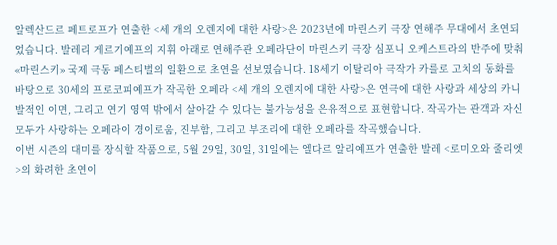알렉산드르 페트로프가 연출한 <세 개의 오렌지에 대한 사랑>은 2023년에 마린스키 극장 연해주 무대에서 초연되었습니다. 발레리 게르기예프의 지휘 아래로 연해주관 오페라단이 마린스키 극장 심포니 오케스트라의 반주에 맞춰 «마린스키» 국제 극동 페스티벌의 일환으로 초연을 선보였습니다. 18세기 이탈리아 극작가 카를로 고치의 동화를 바탕으로 30세의 프로코피예프가 작곡한 오페라 <세 개의 오렌지에 대한 사랑>은 연극에 대한 사랑과 세상의 카니발적인 이면, 그리고 연기 영역 밖에서 살아갈 수 있다는 불가능성을 은유적으로 표현합니다. 작곡가는 관객과 자신 모두가 사랑하는 오페라이 경이로움, 진부함, 그리고 부조리에 대한 오페라를 작곡했습니다.
이번 시즌의 대미를 장식할 작품으로, 5월 29일, 30일, 31일에는 엘다르 알리예프가 연출한 발레 <로미오와 줄리엣>의 화려한 초연이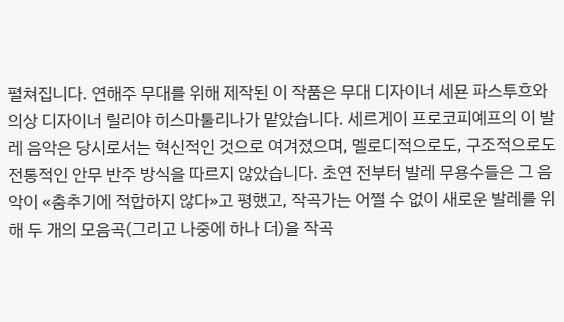펼쳐집니다. 연해주 무대를 위해 제작된 이 작품은 무대 디자이너 세묜 파스투흐와 의상 디자이너 릴리야 히스마툴리나가 맡았습니다. 세르게이 프로코피예프의 이 발레 음악은 당시로서는 혁신적인 것으로 여겨졌으며, 멜로디적으로도, 구조적으로도 전통적인 안무 반주 방식을 따르지 않았습니다. 초연 전부터 발레 무용수들은 그 음악이 «춤추기에 적합하지 않다»고 평했고, 작곡가는 어쩔 수 없이 새로운 발레를 위해 두 개의 모음곡(그리고 나중에 하나 더)을 작곡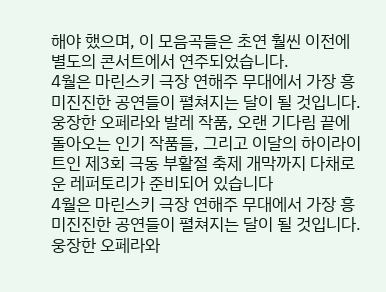해야 했으며, 이 모음곡들은 초연 훨씬 이전에 별도의 콘서트에서 연주되었습니다.
4월은 마린스키 극장 연해주 무대에서 가장 흥미진진한 공연들이 펼쳐지는 달이 될 것입니다. 웅장한 오페라와 발레 작품, 오랜 기다림 끝에 돌아오는 인기 작품들, 그리고 이달의 하이라이트인 제3회 극동 부활절 축제 개막까지 다채로운 레퍼토리가 준비되어 있습니다
4월은 마린스키 극장 연해주 무대에서 가장 흥미진진한 공연들이 펼쳐지는 달이 될 것입니다. 웅장한 오페라와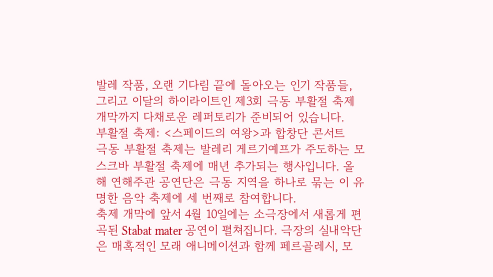발레 작품, 오랜 기다림 끝에 돌아오는 인기 작품들, 그리고 이달의 하이라이트인 제3회 극동 부활절 축제 개막까지 다채로운 레퍼토리가 준비되어 있습니다.
부활절 축제: <스페이드의 여왕>과 합창단 콘서트
극동 부활절 축제는 발레리 게르기예프가 주도하는 모스크바 부활절 축제에 매년 추가되는 행사입니다. 올해 연해주관 공연단은 극동 지역을 하나로 묶는 이 유명한 음악 축제에 세 번째로 참여합니다.
축제 개막에 앞서 4월 10일에는 소극장에서 새롭게 편곡된 Stabat mater 공연이 펼쳐집니다. 극장의 실내악단은 매혹적인 모래 애니메이션과 함께 페르골레시, 모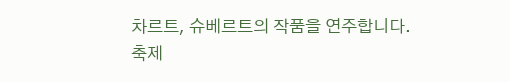차르트, 슈베르트의 작품을 연주합니다.
축제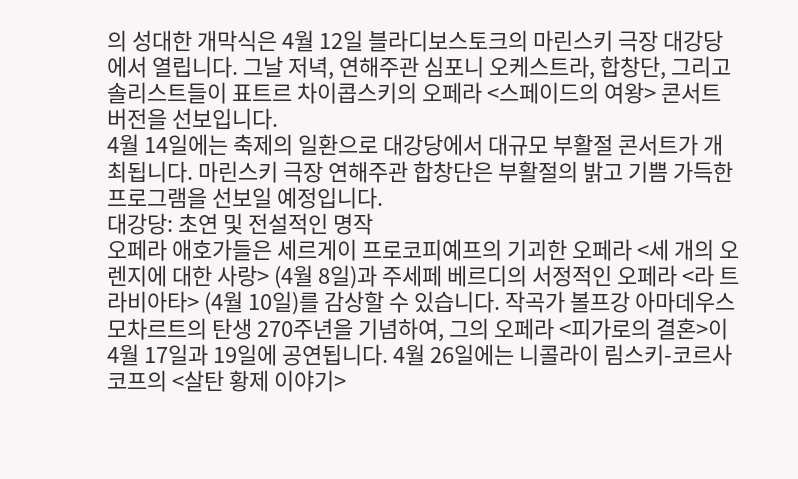의 성대한 개막식은 4월 12일 블라디보스토크의 마린스키 극장 대강당에서 열립니다. 그날 저녁, 연해주관 심포니 오케스트라, 합창단, 그리고 솔리스트들이 표트르 차이콥스키의 오페라 <스페이드의 여왕> 콘서트 버전을 선보입니다.
4월 14일에는 축제의 일환으로 대강당에서 대규모 부활절 콘서트가 개최됩니다. 마린스키 극장 연해주관 합창단은 부활절의 밝고 기쁨 가득한 프로그램을 선보일 예정입니다.
대강당: 초연 및 전설적인 명작
오페라 애호가들은 세르게이 프로코피예프의 기괴한 오페라 <세 개의 오렌지에 대한 사랑> (4월 8일)과 주세페 베르디의 서정적인 오페라 <라 트라비아타> (4월 10일)를 감상할 수 있습니다. 작곡가 볼프강 아마데우스 모차르트의 탄생 270주년을 기념하여, 그의 오페라 <피가로의 결혼>이 4월 17일과 19일에 공연됩니다. 4월 26일에는 니콜라이 림스키-코르사코프의 <살탄 황제 이야기>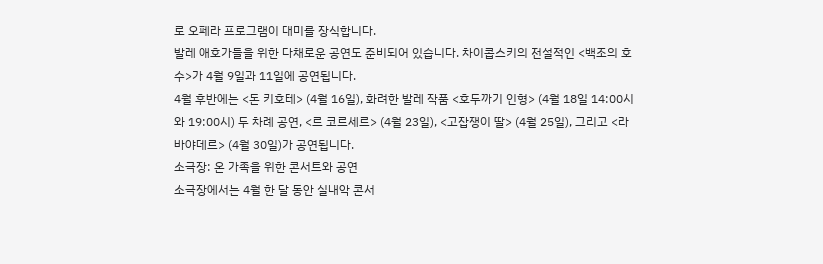로 오페라 프로그램이 대미를 장식합니다.
발레 애호가들을 위한 다채로운 공연도 준비되어 있습니다. 차이콥스키의 전설적인 <백조의 호수>가 4월 9일과 11일에 공연됩니다.
4월 후반에는 <돈 키호테> (4월 16일), 화려한 발레 작품 <호두까기 인형> (4월 18일 14:00시와 19:00시) 두 차례 공연, <르 코르세르> (4월 23일), <고잡쟁이 딸> (4월 25일), 그리고 <라 바야데르> (4월 30일)가 공연됩니다.
소극장: 온 가족을 위한 콘서트와 공연
소극장에서는 4월 한 달 동안 실내악 콘서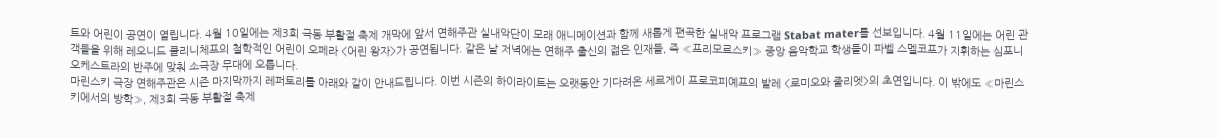트와 어린이 공연이 열립니다. 4월 10일에는 제3회 극동 부활절 축제 개막에 앞서 연해주관 실내악단이 모래 애니메이션과 함께 새롭게 편곡한 실내악 프로그램 Stabat mater를 선보입니다. 4월 11일에는 어린 관객들을 위해 레오니드 클리니체프의 철학적인 어린이 오페라 <어린 왕자>가 공연됩니다. 같은 날 저녁에는 연해주 출신의 젊은 인재들, 즉 «프리모르스키» 중앙 음악학교 학생들이 파벨 스멜코프가 지휘하는 심포니 오케스트라의 반주에 맞춰 소극장 무대에 오릅니다.
마린스키 극장 연해주관은 시즌 마지막까지 레퍼토리를 아래와 같이 안내드립니다. 이번 시즌의 하이라이트는 오랫동안 기다려온 세르게이 프로코피예프의 발레 <로미오와 줄리엣>의 초연입니다. 이 밖에도 «마린스키에서의 방학», 제3회 극동 부활절 축제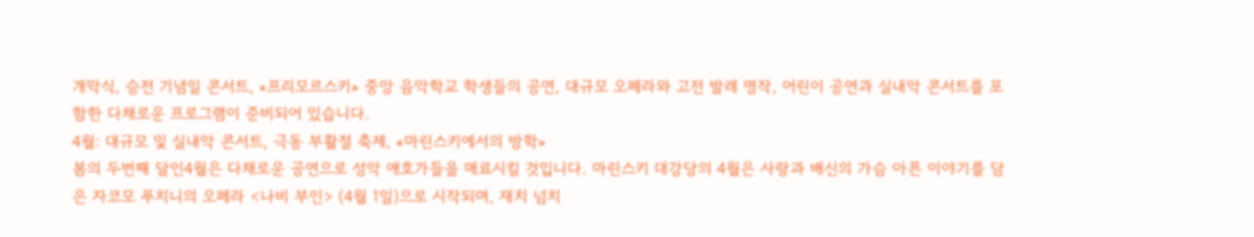개막식, 승전 기념일 콘서트, «프리모르스키» 중앙 음악학교 학생들의 공연, 대규모 오페라와 고전 발레 명작, 어린이 공연과 실내악 콘서트를 포함한 다채로운 프로그램이 준비되어 있습니다.
4월: 대규모 및 실내악 콘서트, 극동 부활절 축제, «마린스키에서의 방학»
봄의 두번째 달인4월은 다채로운 공연으로 성악 애호가들을 매료시킬 것입니다. 마린스키 대강당의 4월은 사랑과 배신의 가슴 아픈 이야기를 담은 자코모 푸치니의 오페라 <나비 부인> (4월 1일)으로 시작되며, 재치 넘치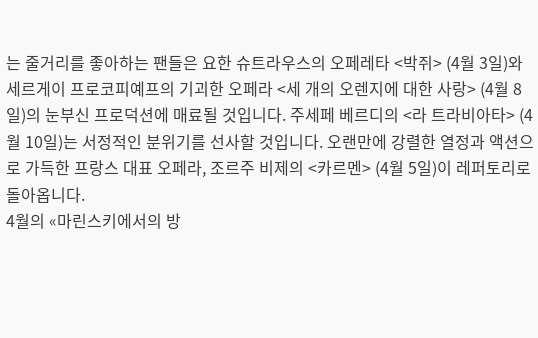는 줄거리를 좋아하는 팬들은 요한 슈트라우스의 오페레타 <박쥐> (4월 3일)와 세르게이 프로코피예프의 기괴한 오페라 <세 개의 오렌지에 대한 사랑> (4월 8일)의 눈부신 프로덕션에 매료될 것입니다. 주세페 베르디의 <라 트라비아타> (4월 10일)는 서정적인 분위기를 선사할 것입니다. 오랜만에 강렬한 열정과 액션으로 가득한 프랑스 대표 오페라, 조르주 비제의 <카르멘> (4월 5일)이 레퍼토리로 돌아옵니다.
4월의 «마린스키에서의 방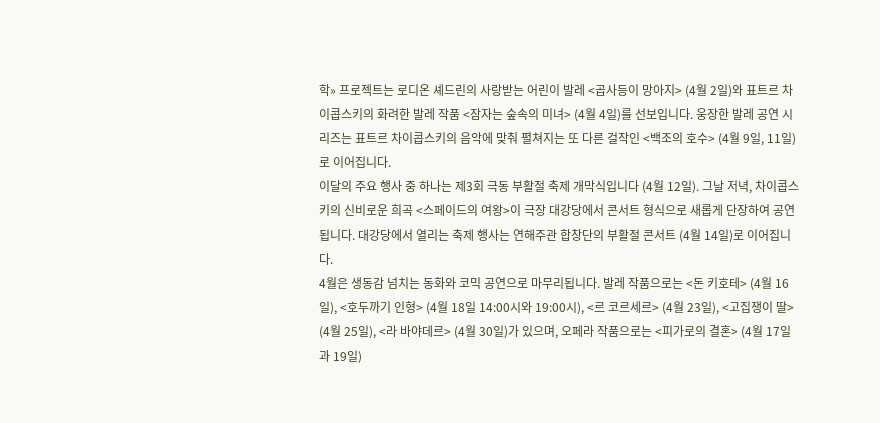학» 프로젝트는 로디온 셰드린의 사랑받는 어린이 발레 <곱사등이 망아지> (4월 2일)와 표트르 차이콥스키의 화려한 발레 작품 <잠자는 숲속의 미녀> (4월 4일)를 선보입니다. 웅장한 발레 공연 시리즈는 표트르 차이콥스키의 음악에 맞춰 펼쳐지는 또 다른 걸작인 <백조의 호수> (4월 9일, 11일)로 이어집니다.
이달의 주요 행사 중 하나는 제3회 극동 부활절 축제 개막식입니다 (4월 12일). 그날 저녁, 차이콥스키의 신비로운 희곡 <스페이드의 여왕>이 극장 대강당에서 콘서트 형식으로 새롭게 단장하여 공연됩니다. 대강당에서 열리는 축제 행사는 연해주관 합창단의 부활절 콘서트 (4월 14일)로 이어집니다.
4월은 생동감 넘치는 동화와 코믹 공연으로 마무리됩니다. 발레 작품으로는 <돈 키호테> (4월 16일), <호두까기 인형> (4월 18일 14:00시와 19:00시), <르 코르세르> (4월 23일), <고집쟁이 딸> (4월 25일), <라 바야데르> (4월 30일)가 있으며, 오페라 작품으로는 <피가로의 결혼> (4월 17일과 19일)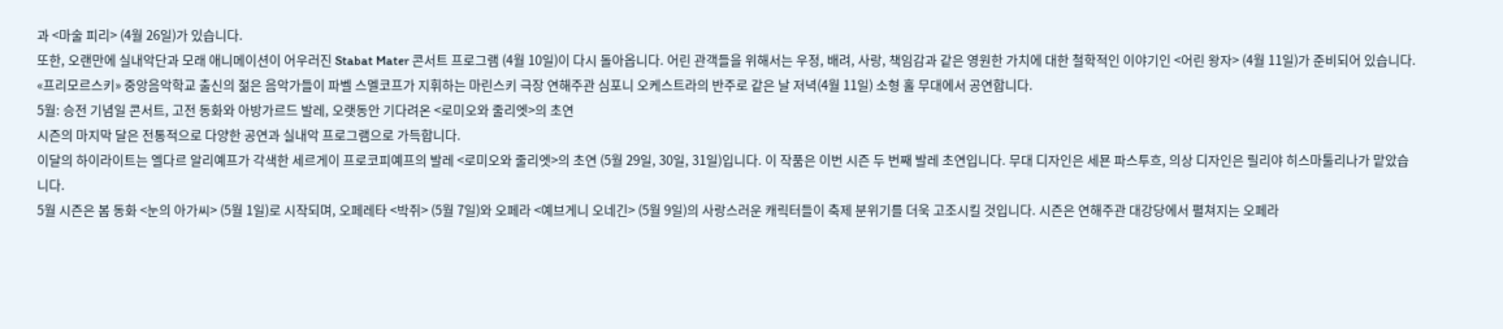과 <마술 피리> (4월 26일)가 있습니다.
또한, 오랜만에 실내악단과 모래 애니메이션이 어우러진 Stabat Mater 콘서트 프로그램 (4월 10일)이 다시 돌아옵니다. 어린 관객들을 위해서는 우정, 배려, 사랑, 책임감과 같은 영원한 가치에 대한 철학적인 이야기인 <어린 왕자> (4월 11일)가 준비되어 있습니다. «프리모르스키» 중앙음악학교 출신의 젊은 음악가들이 파벨 스멜코프가 지휘하는 마린스키 극장 연해주관 심포니 오케스트라의 반주로 같은 날 저녁(4월 11일) 소형 홀 무대에서 공연합니다.
5월: 승전 기념일 콘서트, 고전 동화와 아방가르드 발레, 오랫동안 기다려온 <로미오와 줄리엣>의 초연
시즌의 마지막 달은 전통적으로 다양한 공연과 실내악 프로그램으로 가득합니다.
이달의 하이라이트는 엘다르 알리예프가 각색한 세르게이 프로코피예프의 발레 <로미오와 줄리엣>의 초연 (5월 29일, 30일, 31일)입니다. 이 작품은 이번 시즌 두 번째 발레 초연입니다. 무대 디자인은 세묜 파스투흐, 의상 디자인은 릴리야 히스마툴리나가 맡았습니다.
5월 시즌은 봄 동화 <눈의 아가씨> (5월 1일)로 시작되며, 오페레타 <박쥐> (5월 7일)와 오페라 <예브게니 오네긴> (5월 9일)의 사랑스러운 캐릭터들이 축제 분위기를 더욱 고조시킬 것입니다. 시즌은 연해주관 대강당에서 펼쳐지는 오페라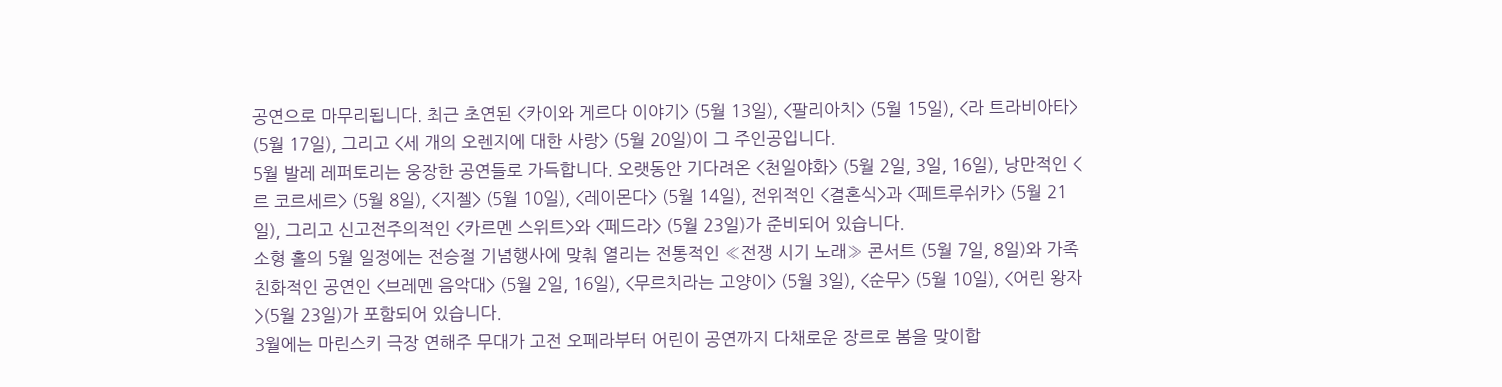공연으로 마무리됩니다. 최근 초연된 <카이와 게르다 이야기> (5월 13일), <팔리아치> (5월 15일), <라 트라비아타> (5월 17일), 그리고 <세 개의 오렌지에 대한 사랑> (5월 20일)이 그 주인공입니다.
5월 발레 레퍼토리는 웅장한 공연들로 가득합니다. 오랫동안 기다려온 <천일야화> (5월 2일, 3일, 16일), 낭만적인 <르 코르세르> (5월 8일), <지젤> (5월 10일), <레이몬다> (5월 14일), 전위적인 <결혼식>과 <페트루쉬카> (5월 21일), 그리고 신고전주의적인 <카르멘 스위트>와 <페드라> (5월 23일)가 준비되어 있습니다.
소형 홀의 5월 일정에는 전승절 기념행사에 맞춰 열리는 전통적인 «전쟁 시기 노래» 콘서트 (5월 7일, 8일)와 가족 친화적인 공연인 <브레멘 음악대> (5월 2일, 16일), <무르치라는 고양이> (5월 3일), <순무> (5월 10일), <어린 왕자>(5월 23일)가 포함되어 있습니다.
3월에는 마린스키 극장 연해주 무대가 고전 오페라부터 어린이 공연까지 다채로운 장르로 봄을 맞이합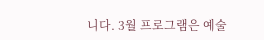니다. 3월 프로그램은 예술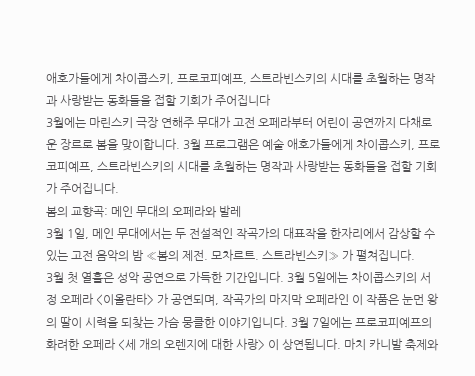애호가들에게 차이콥스키, 프로코피예프, 스트라빈스키의 시대를 초월하는 명작과 사랑받는 동화들을 접할 기회가 주어집니다
3월에는 마린스키 극장 연해주 무대가 고전 오페라부터 어린이 공연까지 다채로운 장르로 봄을 맞이합니다. 3월 프로그램은 예술 애호가들에게 차이콥스키, 프로코피예프, 스트라빈스키의 시대를 초월하는 명작과 사랑받는 동화들을 접할 기회가 주어집니다.
봄의 교향곡: 메인 무대의 오페라와 발레
3월 1일, 메인 무대에서는 두 전설적인 작곡가의 대표작을 한자리에서 감상할 수 있는 고전 음악의 밤 «봄의 제전. 모차르트. 스트라빈스키» 가 펼쳐집니다.
3월 첫 열흘은 성악 공연으로 가득한 기간입니다. 3월 5일에는 차이콥스키의 서정 오페라 <이올란타> 가 공연되며, 작곡가의 마지막 오페라인 이 작품은 눈먼 왕의 딸이 시력을 되찾는 가슴 뭉클한 이야기입니다. 3월 7일에는 프로코피예프의 화려한 오페라 <세 개의 오렌지에 대한 사랑> 이 상연됩니다. 마치 카니발 축제와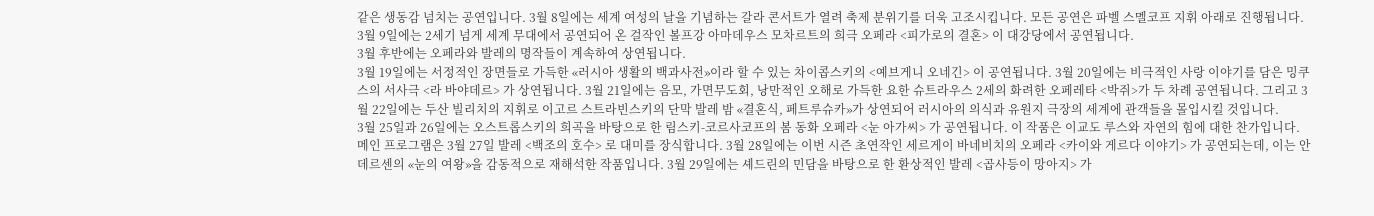같은 생동감 넘치는 공연입니다. 3월 8일에는 세계 여성의 날을 기념하는 갈라 콘서트가 열려 축제 분위기를 더욱 고조시킵니다. 모든 공연은 파벨 스멜코프 지휘 아래로 진행됩니다.
3월 9일에는 2세기 넘게 세계 무대에서 공연되어 온 걸작인 볼프강 아마데우스 모차르트의 희극 오페라 <피가로의 결혼> 이 대강당에서 공연됩니다.
3월 후반에는 오페라와 발레의 명작들이 계속하여 상연됩니다.
3월 19일에는 서정적인 장면들로 가득한 «러시아 생활의 백과사전»이라 할 수 있는 차이콥스키의 <예브게니 오네긴> 이 공연됩니다. 3월 20일에는 비극적인 사랑 이야기를 담은 밍쿠스의 서사극 <라 바야데르> 가 상연됩니다. 3월 21일에는 음모, 가면무도회, 낭만적인 오해로 가득한 요한 슈트라우스 2세의 화려한 오페레타 <박쥐>가 두 차례 공연됩니다. 그리고 3월 22일에는 두산 빌리치의 지휘로 이고르 스트라빈스키의 단막 발레 밤 «결혼식, 페트루슈카»가 상연되어 러시아의 의식과 유원지 극장의 세계에 관객들을 몰입시킬 것입니다.
3월 25일과 26일에는 오스트롭스키의 희곡을 바탕으로 한 림스키-코르사코프의 봄 동화 오페라 <눈 아가씨> 가 공연됩니다. 이 작품은 이교도 루스와 자연의 힘에 대한 찬가입니다. 메인 프로그램은 3월 27일 발레 <백조의 호수> 로 대미를 장식합니다. 3월 28일에는 이번 시즌 초연작인 세르게이 바네비치의 오페라 <카이와 게르다 이야기> 가 공연되는데, 이는 안데르센의 «눈의 여왕»을 감동적으로 재해석한 작품입니다. 3월 29일에는 셰드린의 민담을 바탕으로 한 환상적인 발레 <곱사등이 망아지> 가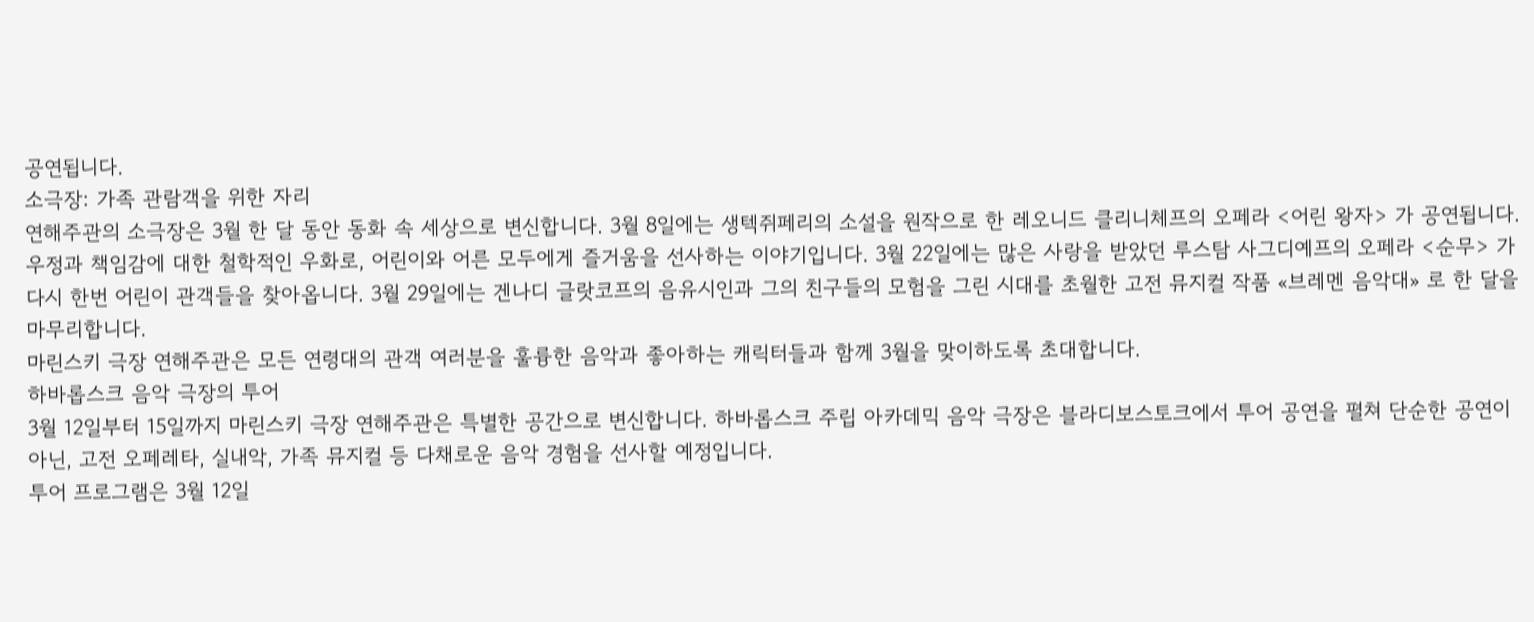공연됩니다.
소극장: 가족 관람객을 위한 자리
연해주관의 소극장은 3월 한 달 동안 동화 속 세상으로 변신합니다. 3월 8일에는 생텍쥐페리의 소설을 원작으로 한 레오니드 클리니체프의 오페라 <어린 왕자> 가 공연됩니다. 우정과 책임감에 대한 철학적인 우화로, 어린이와 어른 모두에게 즐거움을 선사하는 이야기입니다. 3월 22일에는 많은 사랑을 받았던 루스탐 사그디예프의 오페라 <순무> 가 다시 한번 어린이 관객들을 찾아옵니다. 3월 29일에는 겐나디 글랏코프의 음유시인과 그의 친구들의 모험을 그린 시대를 초월한 고전 뮤지컬 작품 «브레멘 음악대» 로 한 달을 마무리합니다.
마린스키 극장 연해주관은 모든 연령대의 관객 여러분을 훌륭한 음악과 좋아하는 캐릭터들과 함께 3월을 맞이하도록 초대합니다.
하바롭스크 음악 극장의 투어
3월 12일부터 15일까지 마린스키 극장 연해주관은 특별한 공간으로 변신합니다. 하바롭스크 주립 아카데믹 음악 극장은 블라디보스토크에서 투어 공연을 펼쳐 단순한 공연이 아닌, 고전 오페레타, 실내악, 가족 뮤지컬 등 다채로운 음악 경험을 선사할 예정입니다.
투어 프로그램은 3월 12일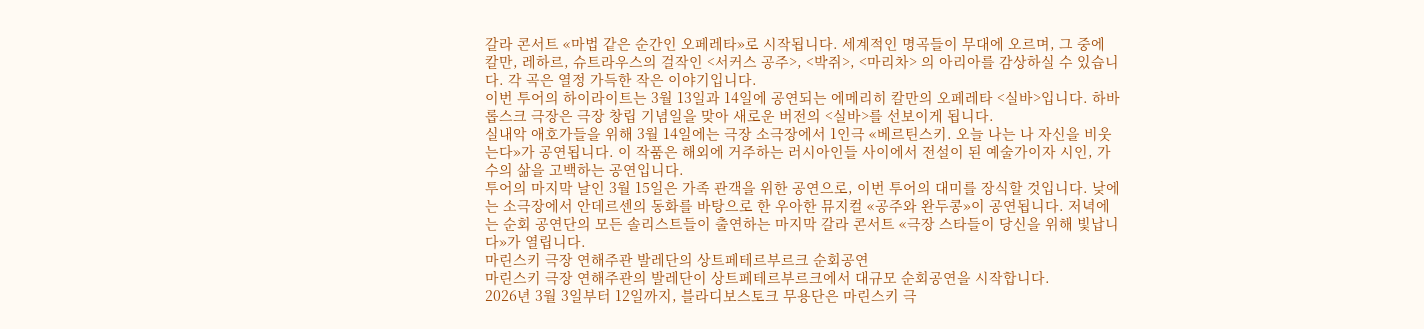갈라 콘서트 «마법 같은 순간인 오페레타»로 시작됩니다. 세계적인 명곡들이 무대에 오르며, 그 중에 칼만, 레하르, 슈트라우스의 걸작인 <서커스 공주>, <박쥐>, <마리차> 의 아리아를 감상하실 수 있습니다. 각 곡은 열정 가득한 작은 이야기입니다.
이번 투어의 하이라이트는 3월 13일과 14일에 공연되는 에메리히 칼만의 오페레타 <실바>입니다. 하바롭스크 극장은 극장 창립 기념일을 맞아 새로운 버전의 <실바>를 선보이게 됩니다.
실내악 애호가들을 위해 3월 14일에는 극장 소극장에서 1인극 «베르틴스키. 오늘 나는 나 자신을 비웃는다»가 공연됩니다. 이 작품은 해외에 거주하는 러시아인들 사이에서 전설이 된 예술가이자 시인, 가수의 삶을 고백하는 공연입니다.
투어의 마지막 날인 3월 15일은 가족 관객을 위한 공연으로, 이번 투어의 대미를 장식할 것입니다. 낮에는 소극장에서 안데르센의 동화를 바탕으로 한 우아한 뮤지컬 «공주와 완두콩»이 공연됩니다. 저녁에는 순회 공연단의 모든 솔리스트들이 출연하는 마지막 갈라 콘서트 «극장 스타들이 당신을 위해 빛납니다»가 열립니다.
마린스키 극장 연해주관 발레단의 상트페테르부르크 순회공연
마린스키 극장 연해주관의 발레단이 상트페테르부르크에서 대규모 순회공연을 시작합니다.
2026년 3월 3일부터 12일까지, 블라디보스토크 무용단은 마린스키 극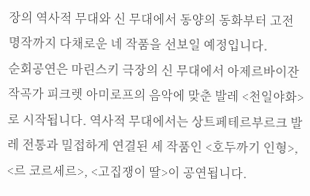장의 역사적 무대와 신 무대에서 동양의 동화부터 고전 명작까지 다채로운 네 작품을 선보일 예정입니다.
순회공연은 마린스키 극장의 신 무대에서 아제르바이잔 작곡가 피크렛 아미로프의 음악에 맞춘 발레 <천일야화>로 시작됩니다. 역사적 무대에서는 상트페테르부르크 발레 전통과 밀접하게 연결된 세 작품인 <호두까기 인형>, <르 코르세르>, <고집쟁이 딸>이 공연됩니다.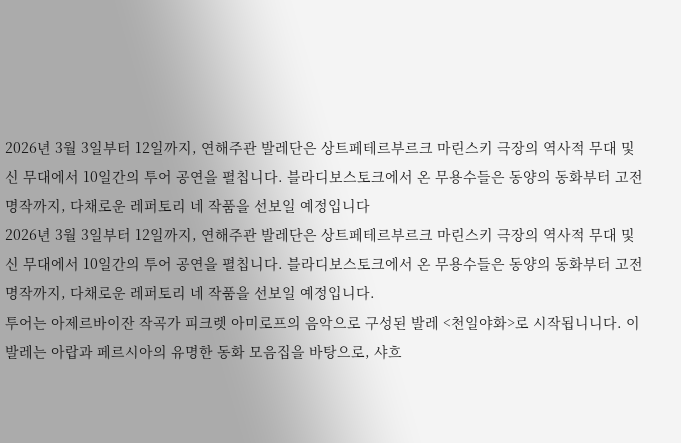2026년 3월 3일부터 12일까지, 연해주관 발레단은 상트페테르부르크 마린스키 극장의 역사적 무대 및 신 무대에서 10일간의 투어 공연을 펼칩니다. 블라디보스토크에서 온 무용수들은 동양의 동화부터 고전 명작까지, 다채로운 레퍼토리 네 작품을 선보일 예정입니다
2026년 3월 3일부터 12일까지, 연해주관 발레단은 상트페테르부르크 마린스키 극장의 역사적 무대 및 신 무대에서 10일간의 투어 공연을 펼칩니다. 블라디보스토크에서 온 무용수들은 동양의 동화부터 고전 명작까지, 다채로운 레퍼토리 네 작품을 선보일 예정입니다.
투어는 아제르바이잔 작곡가 피크렛 아미로프의 음악으로 구성된 발레 <천일야화>로 시작됩니니다. 이 발레는 아랍과 페르시아의 유명한 동화 모음집을 바탕으로, 샤흐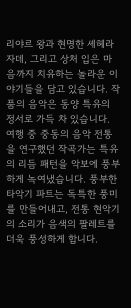리야르 왕과 현명한 셰헤라자데, 그리고 상처 입은 마음까지 치유하는 놀라운 이야기들을 담고 있습니다. 작품의 음악은 동양 특유의 정서로 가득 차 있습니다. 여행 중 중동의 음악 전통을 연구했던 작곡가는 특유의 리듬 패턴을 악보에 풍부하게 녹여냈습니다. 풍부한 타악기 파트는 독특한 풍미를 만들어내고, 전통 현악기의 소리가 음색의 팔레트를 더욱 풍성하게 합니다.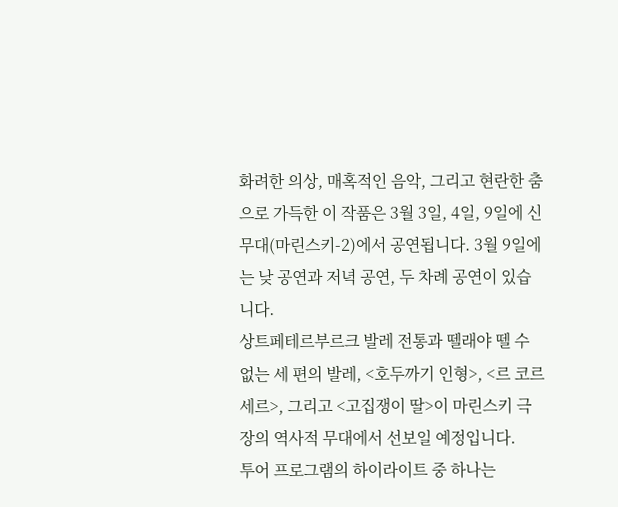화려한 의상, 매혹적인 음악, 그리고 현란한 춤으로 가득한 이 작품은 3월 3일, 4일, 9일에 신 무대(마린스키-2)에서 공연됩니다. 3월 9일에는 낮 공연과 저녁 공연, 두 차례 공연이 있습니다.
상트페테르부르크 발레 전통과 뗄래야 뗄 수 없는 세 편의 발레, <호두까기 인형>, <르 코르세르>, 그리고 <고집쟁이 딸>이 마린스키 극장의 역사적 무대에서 선보일 예정입니다.
투어 프로그램의 하이라이트 중 하나는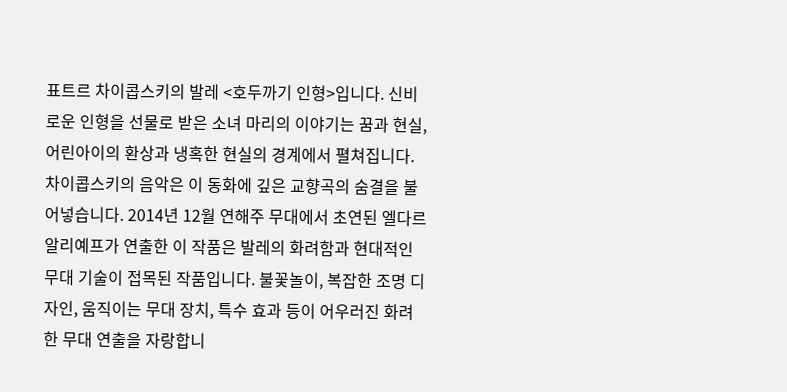표트르 차이콥스키의 발레 <호두까기 인형>입니다. 신비로운 인형을 선물로 받은 소녀 마리의 이야기는 꿈과 현실, 어린아이의 환상과 냉혹한 현실의 경계에서 펼쳐집니다. 차이콥스키의 음악은 이 동화에 깊은 교향곡의 숨결을 불어넣습니다. 2014년 12월 연해주 무대에서 초연된 엘다르 알리예프가 연출한 이 작품은 발레의 화려함과 현대적인 무대 기술이 접목된 작품입니다. 불꽃놀이, 복잡한 조명 디자인, 움직이는 무대 장치, 특수 효과 등이 어우러진 화려한 무대 연출을 자랑합니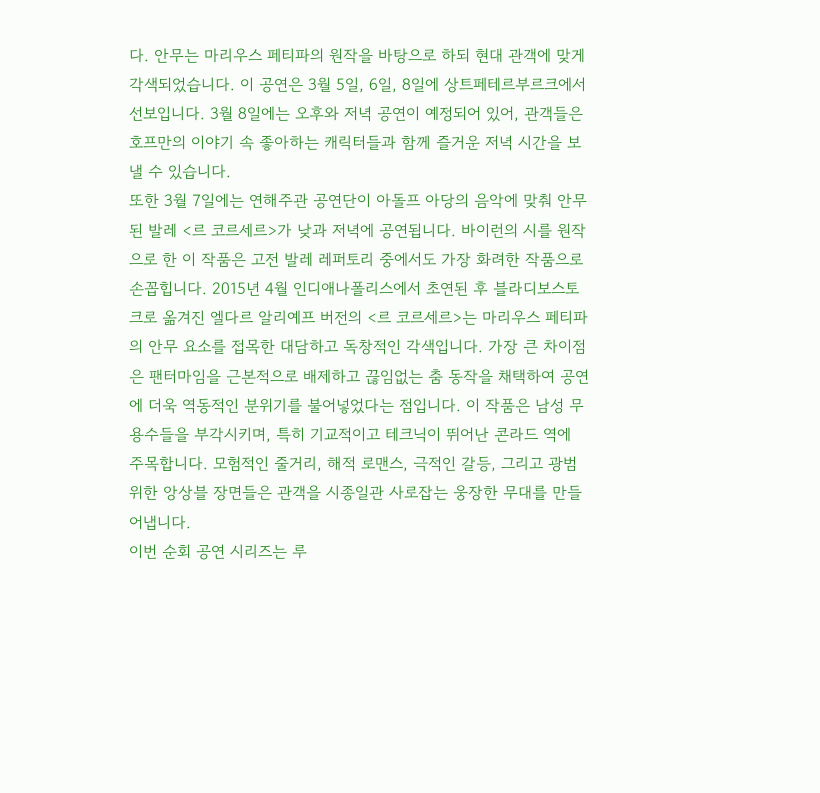다. 안무는 마리우스 페티파의 원작을 바탕으로 하되 현대 관객에 맞게 각색되었습니다. 이 공연은 3월 5일, 6일, 8일에 상트페테르부르크에서 선보입니다. 3월 8일에는 오후와 저녁 공연이 예정되어 있어, 관객들은 호프만의 이야기 속 좋아하는 캐릭터들과 함께 즐거운 저녁 시간을 보낼 수 있습니다.
또한 3월 7일에는 연해주관 공연단이 아돌프 아당의 음악에 맞춰 안무된 발레 <르 코르세르>가 낮과 저녁에 공연됩니다. 바이런의 시를 원작으로 한 이 작품은 고전 발레 레퍼토리 중에서도 가장 화려한 작품으로 손꼽힙니다. 2015년 4월 인디애나폴리스에서 초연된 후 블라디보스토크로 옮겨진 엘다르 알리예프 버전의 <르 코르세르>는 마리우스 페티파의 안무 요소를 접목한 대담하고 독창적인 각색입니다. 가장 큰 차이점은 팬터마임을 근본적으로 배제하고 끊임없는 춤 동작을 채택하여 공연에 더욱 역동적인 분위기를 불어넣었다는 점입니다. 이 작품은 남성 무용수들을 부각시키며, 특히 기교적이고 테크닉이 뛰어난 콘라드 역에 주목합니다. 모험적인 줄거리, 해적 로맨스, 극적인 갈등, 그리고 광범위한 앙상블 장면들은 관객을 시종일관 사로잡는 웅장한 무대를 만들어냅니다.
이번 순회 공연 시리즈는 루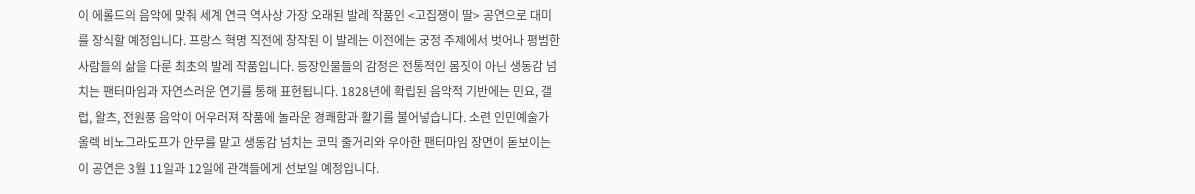이 에롤드의 음악에 맞춰 세계 연극 역사상 가장 오래된 발레 작품인 <고집쟁이 딸> 공연으로 대미를 장식할 예정입니다. 프랑스 혁명 직전에 창작된 이 발레는 이전에는 궁정 주제에서 벗어나 평범한 사람들의 삶을 다룬 최초의 발레 작품입니다. 등장인물들의 감정은 전통적인 몸짓이 아닌 생동감 넘치는 팬터마임과 자연스러운 연기를 통해 표현됩니다. 1828년에 확립된 음악적 기반에는 민요, 갤럽, 왈츠, 전원풍 음악이 어우러져 작품에 놀라운 경쾌함과 활기를 불어넣습니다. 소련 인민예술가 올렉 비노그라도프가 안무를 맡고 생동감 넘치는 코믹 줄거리와 우아한 팬터마임 장면이 돋보이는 이 공연은 3월 11일과 12일에 관객들에게 선보일 예정입니다.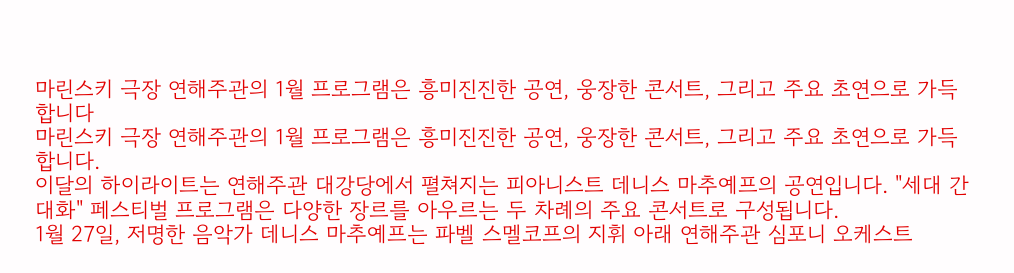마린스키 극장 연해주관의 1월 프로그램은 흥미진진한 공연, 웅장한 콘서트, 그리고 주요 초연으로 가득합니다
마린스키 극장 연해주관의 1월 프로그램은 흥미진진한 공연, 웅장한 콘서트, 그리고 주요 초연으로 가득합니다.
이달의 하이라이트는 연해주관 대강당에서 펼쳐지는 피아니스트 데니스 마추예프의 공연입니다. "세대 간 대화" 페스티벌 프로그램은 다양한 장르를 아우르는 두 차례의 주요 콘서트로 구성됩니다.
1월 27일, 저명한 음악가 데니스 마추예프는 파벨 스멜코프의 지휘 아래 연해주관 심포니 오케스트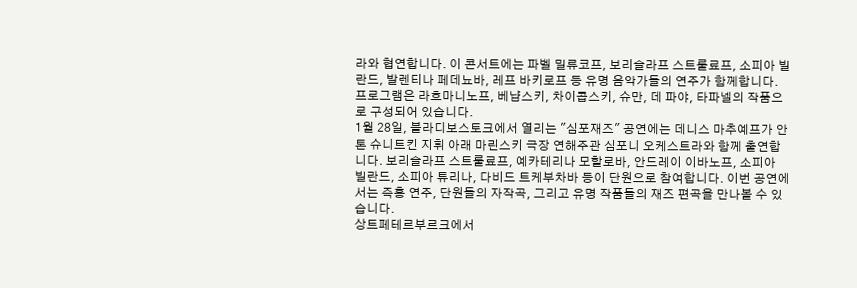라와 협연합니다. 이 콘서트에는 파벨 밀류코프, 보리슬라프 스트룰료프, 소피아 빌란드, 발렌티나 페데뇨바, 레프 바키로프 등 유명 음악가들의 연주가 함께합니다. 프로그램은 라흐마니노프, 베냡스키, 차이콥스키, 슈만, 데 파야, 타파넬의 작품으로 구성되어 있습니다.
1월 28일, 블라디보스토크에서 열리는 "심포재즈" 공연에는 데니스 마추예프가 안톤 슈니트킨 지휘 아래 마린스키 극장 연해주관 심포니 오케스트라와 함께 출연합니다. 보리슬라프 스트룰료프, 예카테리나 모할로바, 안드레이 이바노프, 소피아 빌란드, 소피아 튜리나, 다비드 트케부차바 등이 단원으로 참여합니다. 이번 공연에서는 즉흥 연주, 단원들의 자작곡, 그리고 유명 작품들의 재즈 편곡을 만나볼 수 있습니다.
상트페테르부르크에서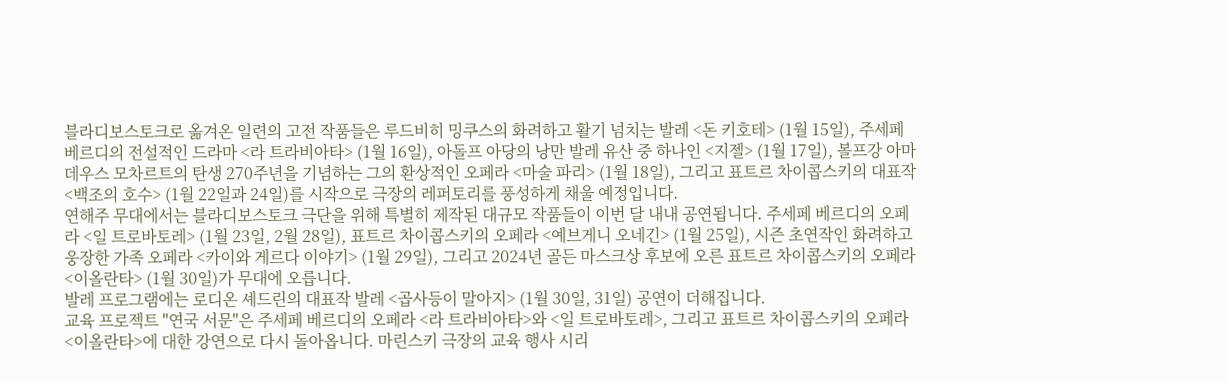블라디보스토크로 옮겨온 일련의 고전 작품들은 루드비히 밍쿠스의 화려하고 활기 넘치는 발레 <돈 키호테> (1월 15일), 주세페 베르디의 전설적인 드라마 <라 트라비아타> (1월 16일), 아돌프 아당의 낭만 발레 유산 중 하나인 <지젤> (1월 17일), 볼프강 아마데우스 모차르트의 탄생 270주년을 기념하는 그의 환상적인 오페라 <마술 파리> (1월 18일), 그리고 표트르 차이콥스키의 대표작 <백조의 호수> (1월 22일과 24일)를 시작으로 극장의 레퍼토리를 풍성하게 채울 예정입니다.
연해주 무대에서는 블라디보스토크 극단을 위해 특별히 제작된 대규모 작품들이 이번 달 내내 공연됩니다. 주세페 베르디의 오페라 <일 트로바토레> (1월 23일, 2월 28일), 표트르 차이콥스키의 오페라 <예브게니 오네긴> (1월 25일), 시즌 초연작인 화려하고 웅장한 가족 오페라 <카이와 게르다 이야기> (1월 29일), 그리고 2024년 골든 마스크상 후보에 오른 표트르 차이콥스키의 오페라 <이올란타> (1월 30일)가 무대에 오릅니다.
발레 프로그램에는 로디온 셰드린의 대표작 발레 <곱사등이 말아지> (1월 30일, 31일) 공연이 더해집니다.
교육 프로젝트 "연국 서문"은 주세페 베르디의 오페라 <라 트라비아타>와 <일 트로바토레>, 그리고 표트르 차이콥스키의 오페라 <이올란타>에 대한 강연으로 다시 돌아옵니다. 마린스키 극장의 교육 행사 시리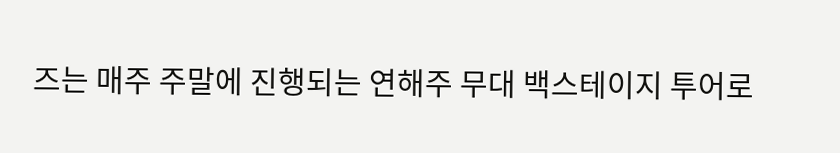즈는 매주 주말에 진행되는 연해주 무대 백스테이지 투어로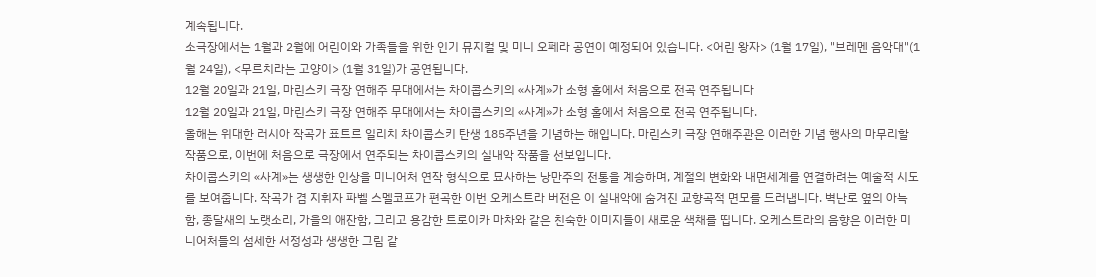계속됩니다.
소극장에서는 1월과 2월에 어린이와 가족들을 위한 인기 뮤지컬 및 미니 오페라 공연이 예정되어 있습니다. <어린 왕자> (1월 17일), "브레멘 음악대"(1월 24일), <무르치라는 고양이> (1월 31일)가 공연됩니다.
12월 20일과 21일, 마린스키 극장 연해주 무대에서는 차이콥스키의 «사계»가 소형 홀에서 처음으로 전곡 연주됩니다
12월 20일과 21일, 마린스키 극장 연해주 무대에서는 차이콥스키의 «사계»가 소형 홀에서 처음으로 전곡 연주됩니다.
올해는 위대한 러시아 작곡가 표트르 일리치 차이콥스키 탄생 185주년을 기념하는 해입니다. 마린스키 극장 연해주관은 이러한 기념 행사의 마무리할 작품으로, 이번에 처음으로 극장에서 연주되는 차이콥스키의 실내악 작품을 선보입니다.
차이콥스키의 «사계»는 생생한 인상을 미니어처 연작 형식으로 묘사하는 낭만주의 전통을 계승하며, 계절의 변화와 내면세계를 연결하려는 예술적 시도를 보여줍니다. 작곡가 겸 지휘자 파벨 스멜코프가 편곡한 이번 오케스트라 버전은 이 실내악에 숨겨진 교향곡적 면모를 드러냅니다. 벽난로 옆의 아늑함, 종달새의 노랫소리, 가을의 애잔함, 그리고 용감한 트로이카 마차와 같은 친숙한 이미지들이 새로운 색채를 띱니다. 오케스트라의 음향은 이러한 미니어처들의 섬세한 서정성과 생생한 그림 같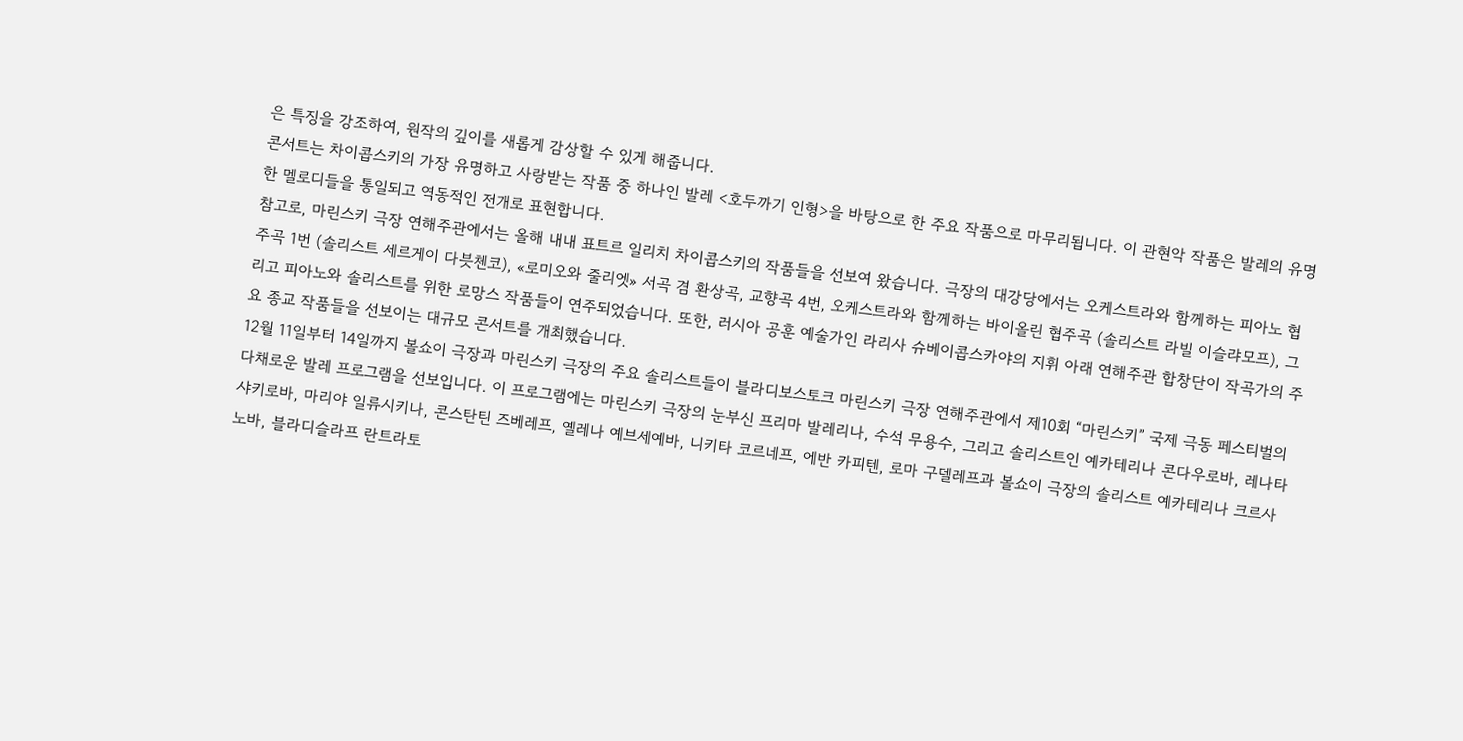은 특징을 강조하여, 원작의 깊이를 새롭게 감상할 수 있게 해줍니다.
콘서트는 차이콥스키의 가장 유명하고 사랑받는 작품 중 하나인 발레 <호두까기 인형>을 바탕으로 한 주요 작품으로 마무리됩니다. 이 관현악 작품은 발레의 유명한 멜로디들을 통일되고 역동적인 전개로 표현합니다.
참고로, 마린스키 극장 연해주관에서는 올해 내내 표트르 일리치 차이콥스키의 작품들을 선보여 왔습니다. 극장의 대강당에서는 오케스트라와 함께하는 피아노 협주곡 1번 (솔리스트 세르게이 다븟첸코), «로미오와 줄리엣» 서곡 겸 환상곡, 교향곡 4번, 오케스트라와 함께하는 바이올린 협주곡 (솔리스트 라빌 이슬랴모프), 그리고 피아노와 솔리스트를 위한 로망스 작품들이 연주되었습니다. 또한, 러시아 공훈 예술가인 라리사 슈베이콥스카야의 지휘 아래 연해주관 합창단이 작곡가의 주요 종교 작품들을 선보이는 대규모 콘서트를 개최했습니다.
12월 11일부터 14일까지 볼쇼이 극장과 마린스키 극장의 주요 솔리스트들이 블라디보스토크 마린스키 극장 연해주관에서 제10회 “마린스키” 국제 극동 페스티벌의 다채로운 발레 프로그램을 선보입니다. 이 프로그램에는 마린스키 극장의 눈부신 프리마 발레리나, 수석 무용수, 그리고 솔리스트인 예카테리나 콘다우로바, 레나타 샤키로바, 마리야 일류시키나, 콘스탄틴 즈베레프, 옐레나 예브세예바, 니키타 코르네프, 에반 카피텐, 로마 구델레프과 볼쇼이 극장의 솔리스트 예카테리나 크르사노바, 블라디슬라프 란트라토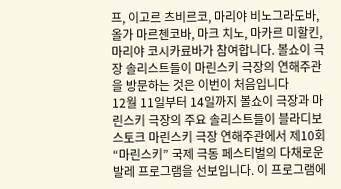프, 이고르 츠비르코, 마리야 비노그라도바, 올가 마르첸코바, 마크 치노, 마카르 미할킨, 마리야 코시카료바가 참여합니다. 볼쇼이 극장 솔리스트들이 마린스키 극장의 연해주관을 방문하는 것은 이번이 처음입니다
12월 11일부터 14일까지 볼쇼이 극장과 마린스키 극장의 주요 솔리스트들이 블라디보스토크 마린스키 극장 연해주관에서 제10회 “마린스키” 국제 극동 페스티벌의 다채로운 발레 프로그램을 선보입니다. 이 프로그램에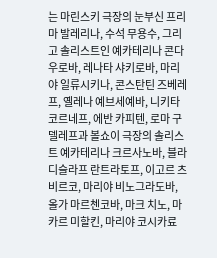는 마린스키 극장의 눈부신 프리마 발레리나, 수석 무용수, 그리고 솔리스트인 예카테리나 콘다우로바, 레나타 샤키로바, 마리야 일류시키나, 콘스탄틴 즈베레프, 옐레나 예브세예바, 니키타 코르네프, 에반 카피텐, 로마 구델레프과 볼쇼이 극장의 솔리스트 예카테리나 크르사노바, 블라디슬라프 란트라토프, 이고르 츠비르코, 마리야 비노그라도바, 올가 마르첸코바, 마크 치노, 마카르 미할킨, 마리야 코시카료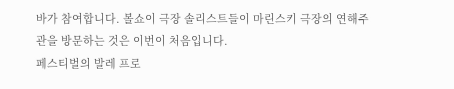바가 참여합니다. 볼쇼이 극장 솔리스트들이 마린스키 극장의 연해주관을 방문하는 것은 이번이 처음입니다.
페스티벌의 발레 프로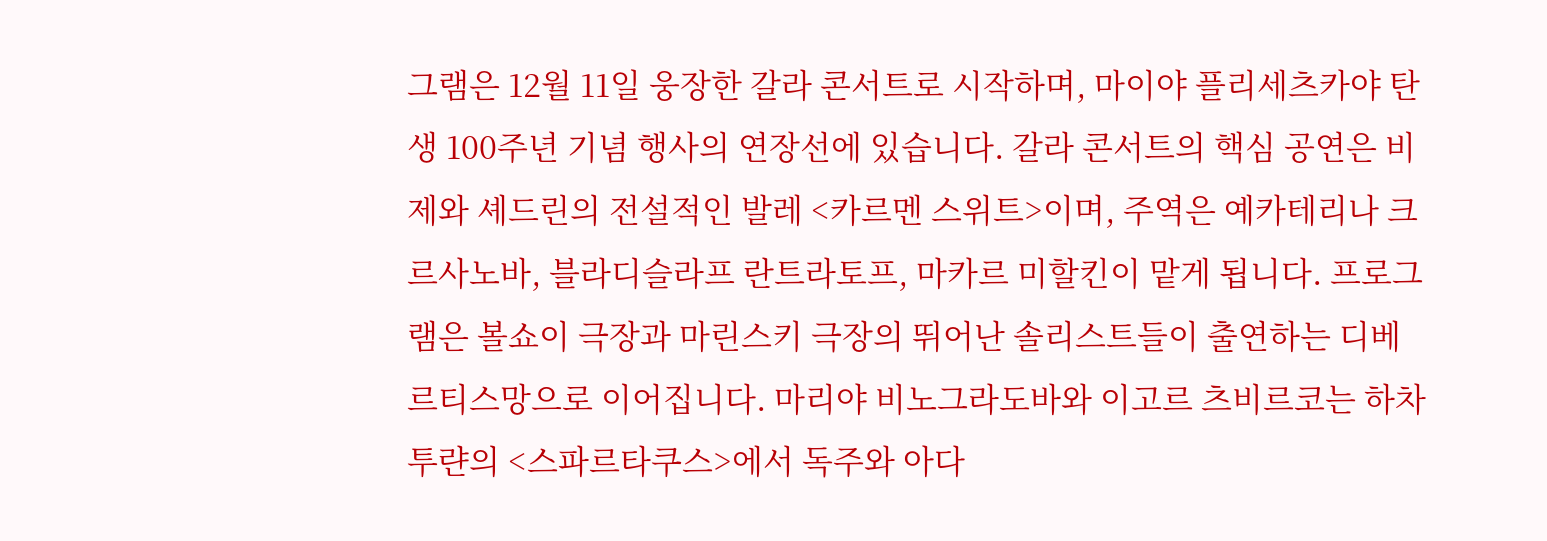그램은 12월 11일 웅장한 갈라 콘서트로 시작하며, 마이야 플리세츠카야 탄생 100주년 기념 행사의 연장선에 있습니다. 갈라 콘서트의 핵심 공연은 비제와 셰드린의 전설적인 발레 <카르멘 스위트>이며, 주역은 예카테리나 크르사노바, 블라디슬라프 란트라토프, 마카르 미할킨이 맡게 됩니다. 프로그램은 볼쇼이 극장과 마린스키 극장의 뛰어난 솔리스트들이 출연하는 디베르티스망으로 이어집니다. 마리야 비노그라도바와 이고르 츠비르코는 하차투랸의 <스파르타쿠스>에서 독주와 아다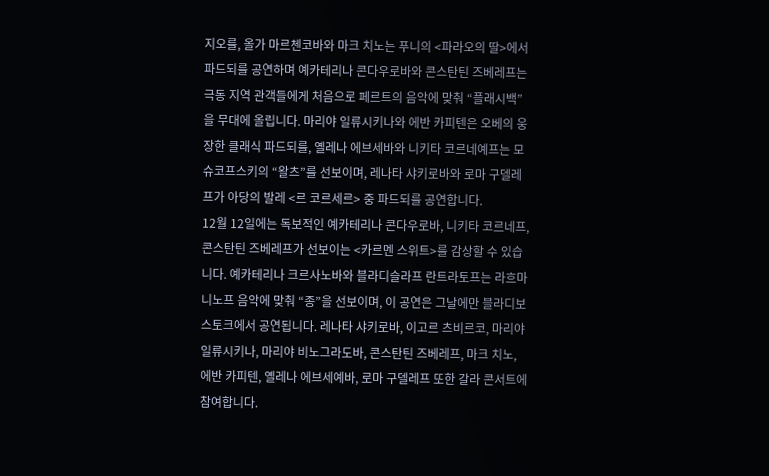지오를, 올가 마르첸코바와 마크 치노는 푸니의 <파라오의 딸>에서 파드되를 공연하며 예카테리나 콘다우로바와 콘스탄틴 즈베레프는 극동 지역 관객들에게 처음으로 페르트의 음악에 맞춰 “플래시백”을 무대에 올립니다. 마리야 일류시키나와 에반 카피텐은 오베의 웅장한 클래식 파드되를, 옐레나 에브세바와 니키타 코르네예프는 모슈코프스키의 “왈츠”를 선보이며, 레나타 샤키로바와 로마 구델레프가 아당의 발레 <르 코르세르> 중 파드되를 공연합니다.
12월 12일에는 독보적인 예카테리나 콘다우로바, 니키타 코르네프, 콘스탄틴 즈베레프가 선보이는 <카르멘 스위트>를 감상할 수 있습니다. 예카테리나 크르사노바와 블라디슬라프 란트라토프는 라흐마니노프 음악에 맞춰 “종”을 선보이며, 이 공연은 그날에만 블라디보스토크에서 공연됩니다. 레나타 샤키로바, 이고르 츠비르코, 마리야 일류시키나, 마리야 비노그라도바, 콘스탄틴 즈베레프, 마크 치노, 에반 카피텐, 옐레나 에브세예바, 로마 구델레프 또한 갈라 콘서트에 참여합니다.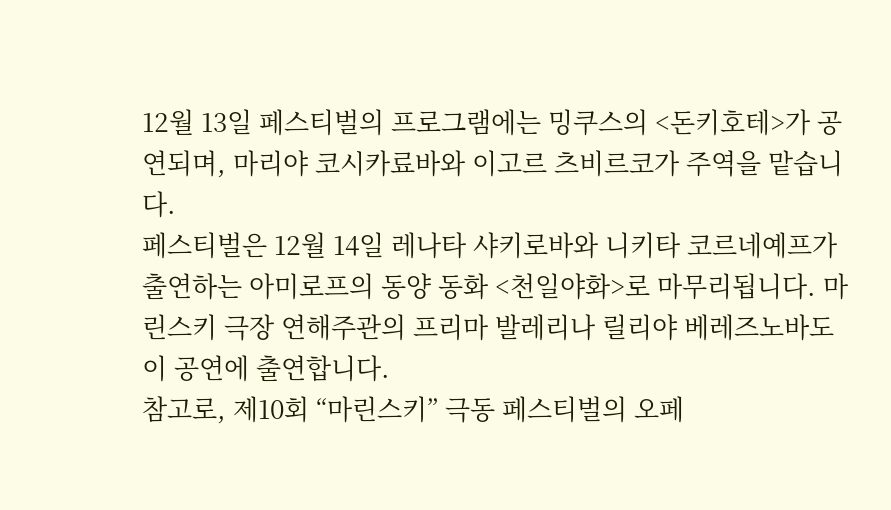12월 13일 페스티벌의 프로그램에는 밍쿠스의 <돈키호테>가 공연되며, 마리야 코시카료바와 이고르 츠비르코가 주역을 맡습니다.
페스티벌은 12월 14일 레나타 샤키로바와 니키타 코르네예프가 출연하는 아미로프의 동양 동화 <천일야화>로 마무리됩니다. 마린스키 극장 연해주관의 프리마 발레리나 릴리야 베레즈노바도 이 공연에 출연합니다.
참고로, 제10회 “마린스키” 극동 페스티벌의 오페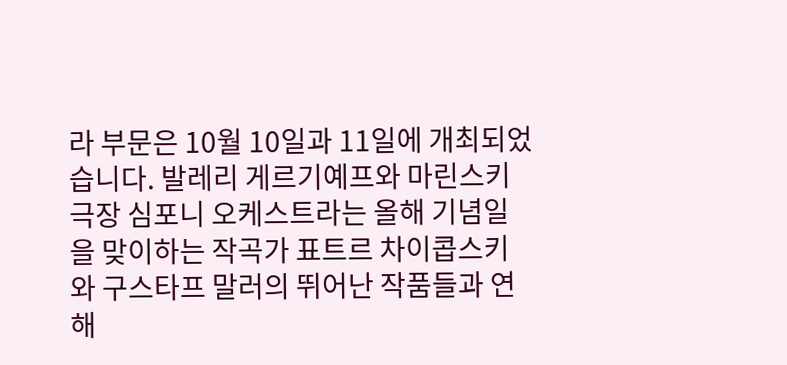라 부문은 10월 10일과 11일에 개최되었습니다. 발레리 게르기예프와 마린스키 극장 심포니 오케스트라는 올해 기념일을 맞이하는 작곡가 표트르 차이콥스키와 구스타프 말러의 뛰어난 작품들과 연해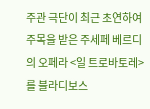주관 극단이 최근 초연하여 주목을 받은 주세페 베르디의 오페라 <일 트로바토레>를 블라디보스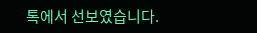톡에서 선보였습니다.